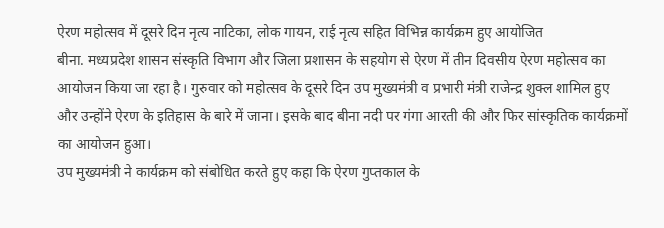ऐरण महोत्सव में दूसरे दिन नृत्य नाटिका, लोक गायन, राई नृत्य सहित विभिन्न कार्यक्रम हुए आयोजित
बीना. मध्यप्रदेश शासन संस्कृति विभाग और जिला प्रशासन के सहयोग से ऐरण में तीन दिवसीय ऐरण महोत्सव का आयोजन किया जा रहा है। गुरुवार को महोत्सव के दूसरे दिन उप मुख्यमंत्री व प्रभारी मंत्री राजेन्द्र शुक्ल शामिल हुए और उन्होंने ऐरण के इतिहास के बारे में जाना। इसके बाद बीना नदी पर गंगा आरती की और फिर सांस्कृतिक कार्यक्रमों का आयोजन हुआ।
उप मुख्यमंत्री ने कार्यक्रम को संबोधित करते हुए कहा कि ऐरण गुप्तकाल के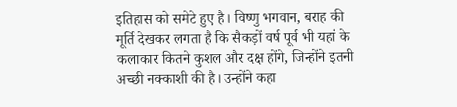इतिहास को समेटे हुए है। विष्णु भगवान, बराह की मूर्ति देखकर लगता है कि सैकड़ों वर्ष पूर्व भी यहां के कलाकार कितने कुशल और दक्ष होंगे, जिन्होंने इतनी अच्छी नक्काशी की है। उन्होंने कहा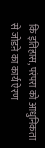कि इतिहास, परंपरा को आधुनिकता से जोडऩे का कार्य ऐरण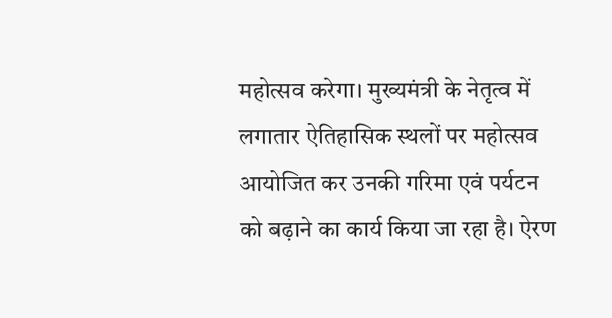महोत्सव करेगा। मुख्यमंत्री के नेतृत्व में लगातार ऐतिहासिक स्थलों पर महोत्सव आयोजित कर उनकी गरिमा एवं पर्यटन को बढ़ाने का कार्य किया जा रहा है। ऐरण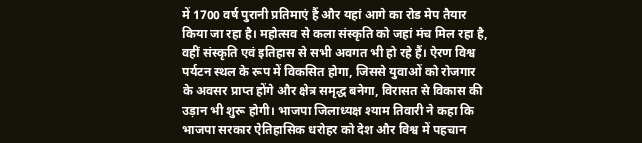में 1700 वर्ष पुरानी प्रतिमाएं हैं और यहां आगे का रोड मेप तैयार किया जा रहा है। महोत्सव से कला संस्कृति को जहां मंच मिल रहा है, वहीं संस्कृति एवं इतिहास से सभी अवगत भी हो रहे हैं। ऐरण विश्व पर्यटन स्थल के रूप में विकसित होगा, जिससे युवाओं को रोजगार के अवसर प्राप्त होंगे और क्षेत्र समृद्ध बनेगा, विरासत से विकास की उड़ान भी शुरू होगी। भाजपा जिलाध्यक्ष श्याम तिवारी ने कहा कि भाजपा सरकार ऐतिहासिक धरोहर को देश और विश्व में पहचान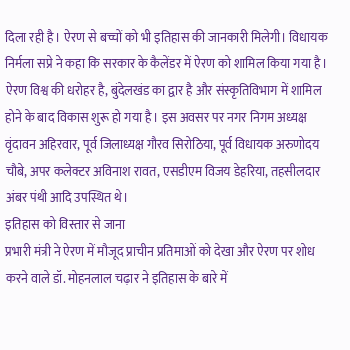दिला रही है। ऐरण से बच्चों को भी इतिहास की जानकारी मिलेगी। विधायक निर्मला सप्रे ने कहा कि सरकार के कैलेंडर में ऐरण को शामिल किया गया है। ऐरण विश्व की धरोहर है, बुंदेलखंड का द्वार है और संस्कृतिविभाग में शामिल होने के बाद विकास शुरू हो गया है। इस अवसर पर नगर निगम अध्यक्ष वृंदावन अहिरवार, पूर्व जिलाध्यक्ष गौरव सिरोठिया, पूर्व विधायक अरुणोदय चौबे, अपर कलेक्टर अविनाश रावत, एसडीएम विजय डेहरिया, तहसीलदार अंबर पंथी आदि उपस्थित थे।
इतिहास को विस्तार से जाना
प्रभारी मंत्री ने ऐरण में मौजूद प्राचीन प्रतिमाओं को देखा और ऐरण पर शोध करने वाले डॉ. मोहनलाल चढ़ार ने इतिहास के बारे में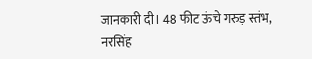जानकारी दी। 48 फीट ऊंचे गरुड़ स्तंभ, नरसिंह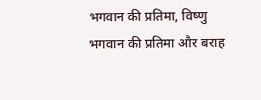भगवान की प्रतिमा, विष्णु भगवान की प्रतिमा और बराह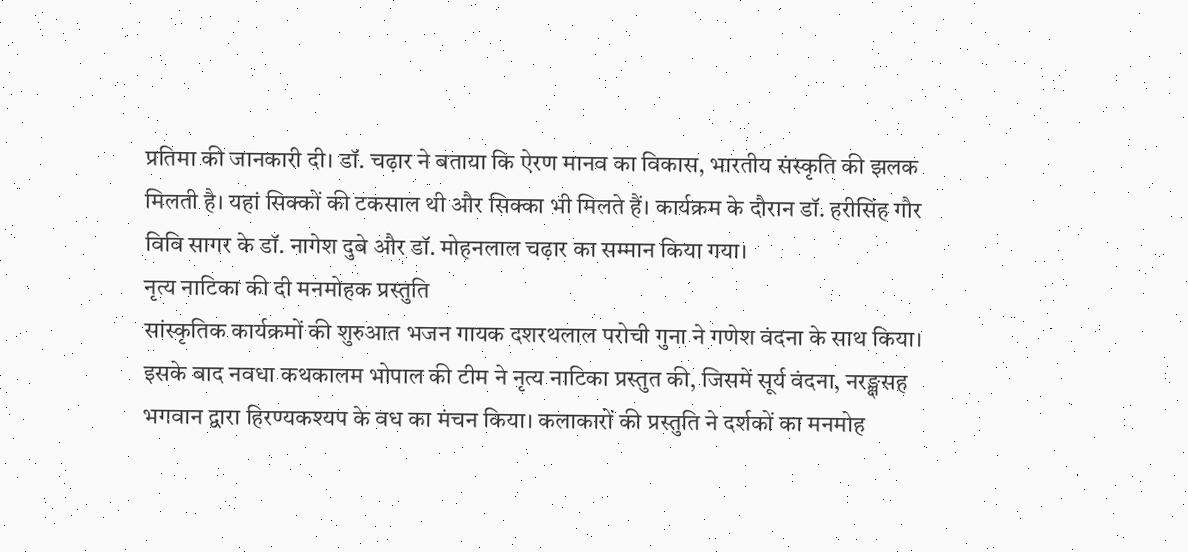प्रतिमा की जानकारी दी। डॉ. चढ़ार ने बताया कि ऐरण मानव का विकास, भारतीय संस्कृति की झलक मिलती है। यहां सिक्कों की टकसाल थी और सिक्का भी मिलते हैं। कार्यक्रम के दौरान डॉ. हरीसिंह गौर विवि सागर के डॉ. नागेश दुबे और डॉ. मोहनलाल चढ़ार का सम्मान किया गया।
नृत्य नाटिका की दी मनमोहक प्रस्तुति
सांस्कृतिक कार्यक्रमों की शुरुआत भजन गायक दशरथलाल परोची गुना ने गणेश वंदना के साथ किया। इसके बाद नवधा कथकालम भोपाल की टीम ने नृत्य नाटिका प्रस्तुत की, जिसमें सूर्य वंदना, नरङ्क्षसह भगवान द्वारा हिरण्यकश्यप के वध का मंचन किया। कलाकारों की प्रस्तुति ने दर्शकों का मनमोह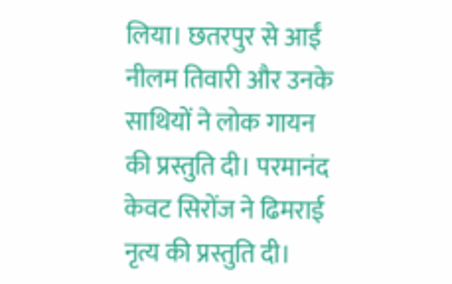लिया। छतरपुर से आईं नीलम तिवारी और उनके साथियों ने लोक गायन की प्रस्तुति दी। परमानंद केवट सिरोंज ने ढिमराई नृत्य की प्रस्तुति दी।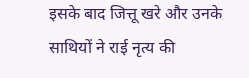इसके बाद जित्तू खरे और उनके साथियों ने राई नृत्य की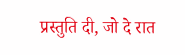प्रस्तुति दी, जो दे रात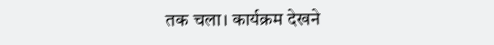तक चला। कार्यक्रम देखने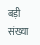बड़ी संख्या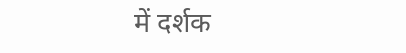में दर्शक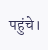पहुंचे।